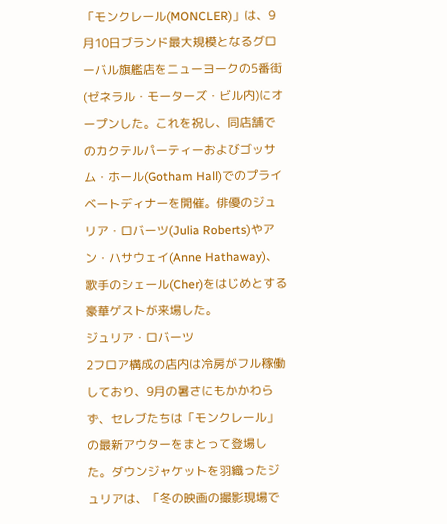「モンクレール(MONCLER)」は、9月10日ブランド最大規模となるグローバル旗艦店をニューヨークの5番街(ゼネラル・モーターズ・ビル内)にオープンした。これを祝し、同店舗でのカクテルパーティーおよびゴッサム・ホール(Gotham Hall)でのプライベートディナーを開催。俳優のジュリア・ロバーツ(Julia Roberts)やアン・ハサウェイ(Anne Hathaway)、歌手のシェール(Cher)をはじめとする豪華ゲストが来場した。
ジュリア・ロバーツ
2フロア構成の店内は冷房がフル稼働しており、9月の暑さにもかかわらず、セレブたちは「モンクレール」の最新アウターをまとって登場した。ダウンジャケットを羽織ったジュリアは、「冬の映画の撮影現場で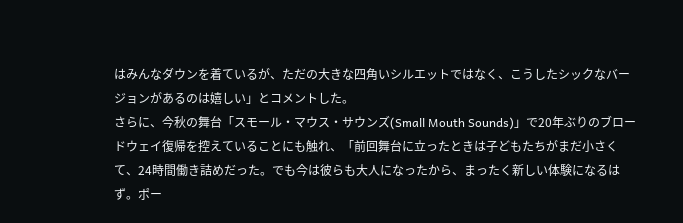はみんなダウンを着ているが、ただの大きな四角いシルエットではなく、こうしたシックなバージョンがあるのは嬉しい」とコメントした。
さらに、今秋の舞台「スモール・マウス・サウンズ(Small Mouth Sounds)」で20年ぶりのブロードウェイ復帰を控えていることにも触れ、「前回舞台に立ったときは子どもたちがまだ小さくて、24時間働き詰めだった。でも今は彼らも大人になったから、まったく新しい体験になるはず。ポー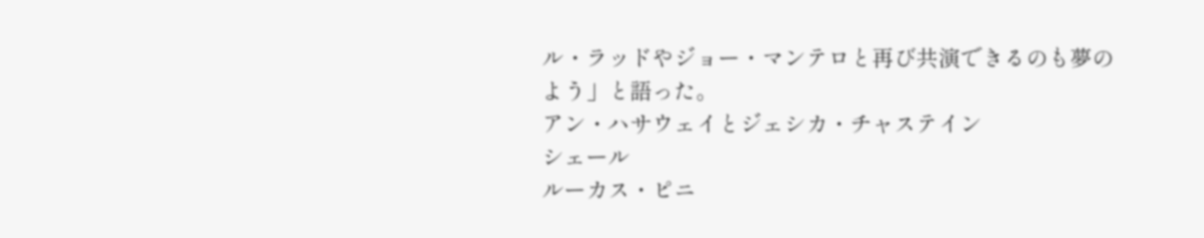ル・ラッドやジョー・マンテロと再び共演できるのも夢のよう」と語った。
アン・ハサウェイとジェシカ・チャステイン
シェール
ルーカス・ピニ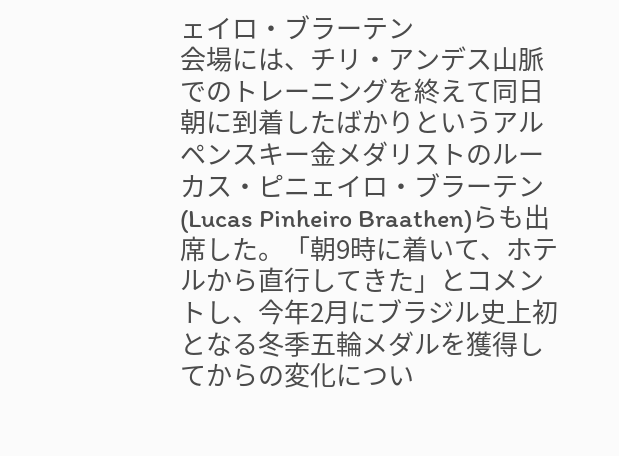ェイロ・ブラーテン
会場には、チリ・アンデス山脈でのトレーニングを終えて同日朝に到着したばかりというアルペンスキー金メダリストのルーカス・ピニェイロ・ブラーテン(Lucas Pinheiro Braathen)らも出席した。「朝9時に着いて、ホテルから直行してきた」とコメントし、今年2月にブラジル史上初となる冬季五輪メダルを獲得してからの変化につい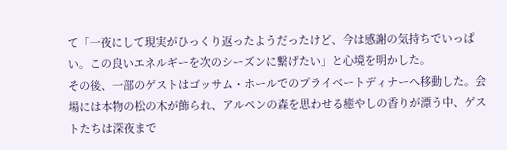て「一夜にして現実がひっくり返ったようだったけど、今は感謝の気持ちでいっぱい。この良いエネルギーを次のシーズンに繋げたい」と心境を明かした。
その後、一部のゲストはゴッサム・ホールでのプライベートディナーへ移動した。会場には本物の松の木が飾られ、アルペンの森を思わせる癒やしの香りが漂う中、ゲストたちは深夜まで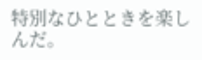特別なひとときを楽しんだ。